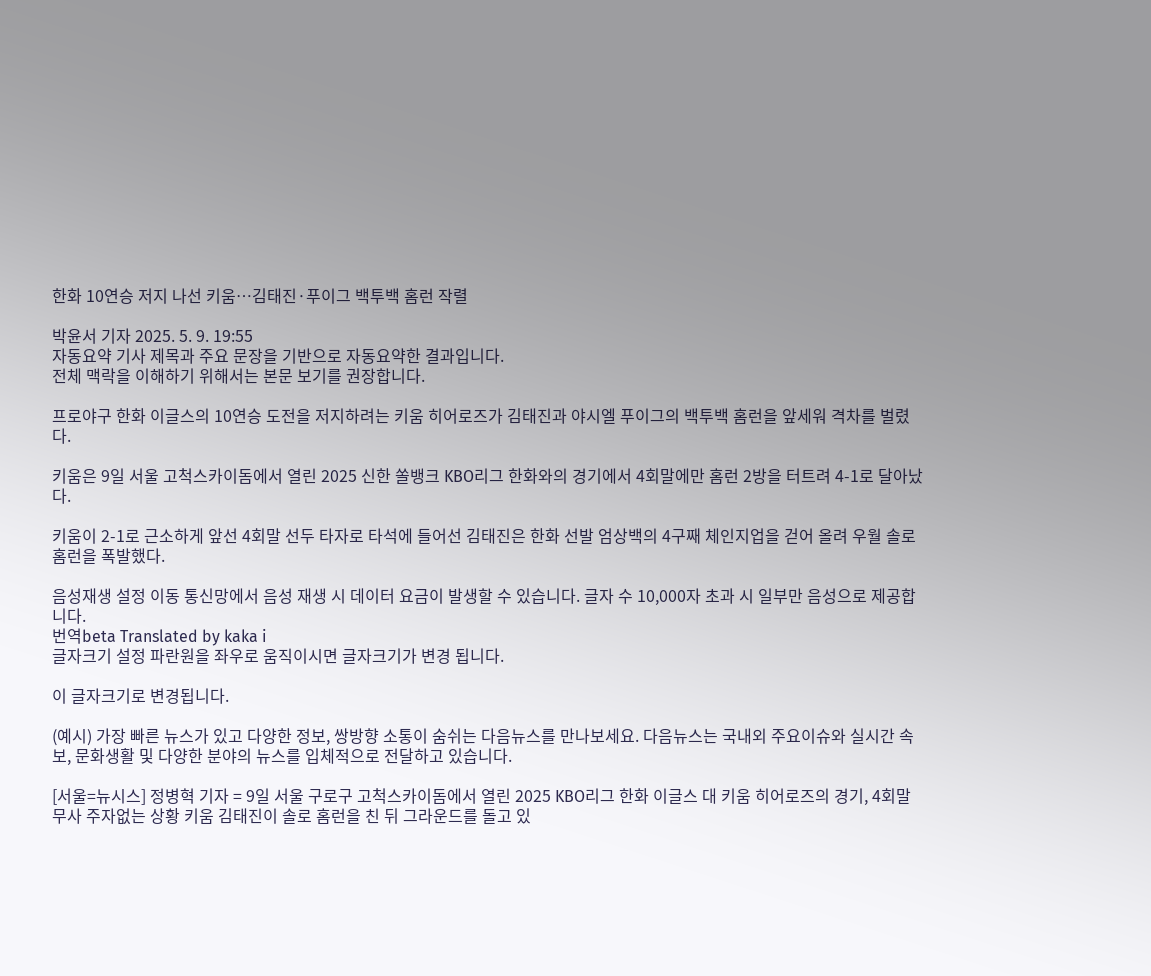한화 10연승 저지 나선 키움…김태진·푸이그 백투백 홈런 작렬

박윤서 기자 2025. 5. 9. 19:55
자동요약 기사 제목과 주요 문장을 기반으로 자동요약한 결과입니다.
전체 맥락을 이해하기 위해서는 본문 보기를 권장합니다.

프로야구 한화 이글스의 10연승 도전을 저지하려는 키움 히어로즈가 김태진과 야시엘 푸이그의 백투백 홈런을 앞세워 격차를 벌렸다.

키움은 9일 서울 고척스카이돔에서 열린 2025 신한 쏠뱅크 KBO리그 한화와의 경기에서 4회말에만 홈런 2방을 터트려 4-1로 달아났다.

키움이 2-1로 근소하게 앞선 4회말 선두 타자로 타석에 들어선 김태진은 한화 선발 엄상백의 4구째 체인지업을 걷어 올려 우월 솔로 홈런을 폭발했다.

음성재생 설정 이동 통신망에서 음성 재생 시 데이터 요금이 발생할 수 있습니다. 글자 수 10,000자 초과 시 일부만 음성으로 제공합니다.
번역beta Translated by kaka i
글자크기 설정 파란원을 좌우로 움직이시면 글자크기가 변경 됩니다.

이 글자크기로 변경됩니다.

(예시) 가장 빠른 뉴스가 있고 다양한 정보, 쌍방향 소통이 숨쉬는 다음뉴스를 만나보세요. 다음뉴스는 국내외 주요이슈와 실시간 속보, 문화생활 및 다양한 분야의 뉴스를 입체적으로 전달하고 있습니다.

[서울=뉴시스] 정병혁 기자 = 9일 서울 구로구 고척스카이돔에서 열린 2025 KBO리그 한화 이글스 대 키움 히어로즈의 경기, 4회말 무사 주자없는 상황 키움 김태진이 솔로 홈런을 친 뒤 그라운드를 돌고 있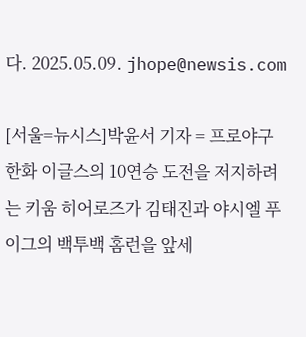다. 2025.05.09. jhope@newsis.com

[서울=뉴시스]박윤서 기자 = 프로야구 한화 이글스의 10연승 도전을 저지하려는 키움 히어로즈가 김태진과 야시엘 푸이그의 백투백 홈런을 앞세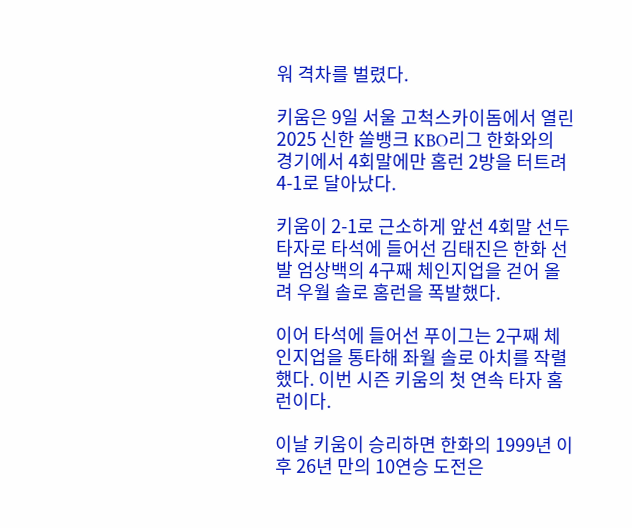워 격차를 벌렸다.

키움은 9일 서울 고척스카이돔에서 열린 2025 신한 쏠뱅크 KBO리그 한화와의 경기에서 4회말에만 홈런 2방을 터트려 4-1로 달아났다.

키움이 2-1로 근소하게 앞선 4회말 선두 타자로 타석에 들어선 김태진은 한화 선발 엄상백의 4구째 체인지업을 걷어 올려 우월 솔로 홈런을 폭발했다.

이어 타석에 들어선 푸이그는 2구째 체인지업을 통타해 좌월 솔로 아치를 작렬했다. 이번 시즌 키움의 첫 연속 타자 홈런이다.

이날 키움이 승리하면 한화의 1999년 이후 26년 만의 10연승 도전은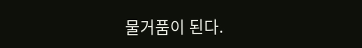물거품이 된다.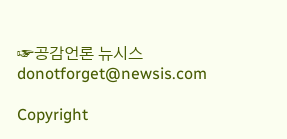☞공감언론 뉴시스 donotforget@newsis.com

Copyright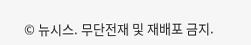© 뉴시스. 무단전재 및 재배포 금지.